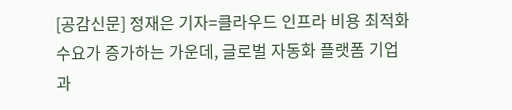[공감신문] 정재은 기자=클라우드 인프라 비용 최적화 수요가 증가하는 가운데, 글로벌 자동화 플랫폼 기업과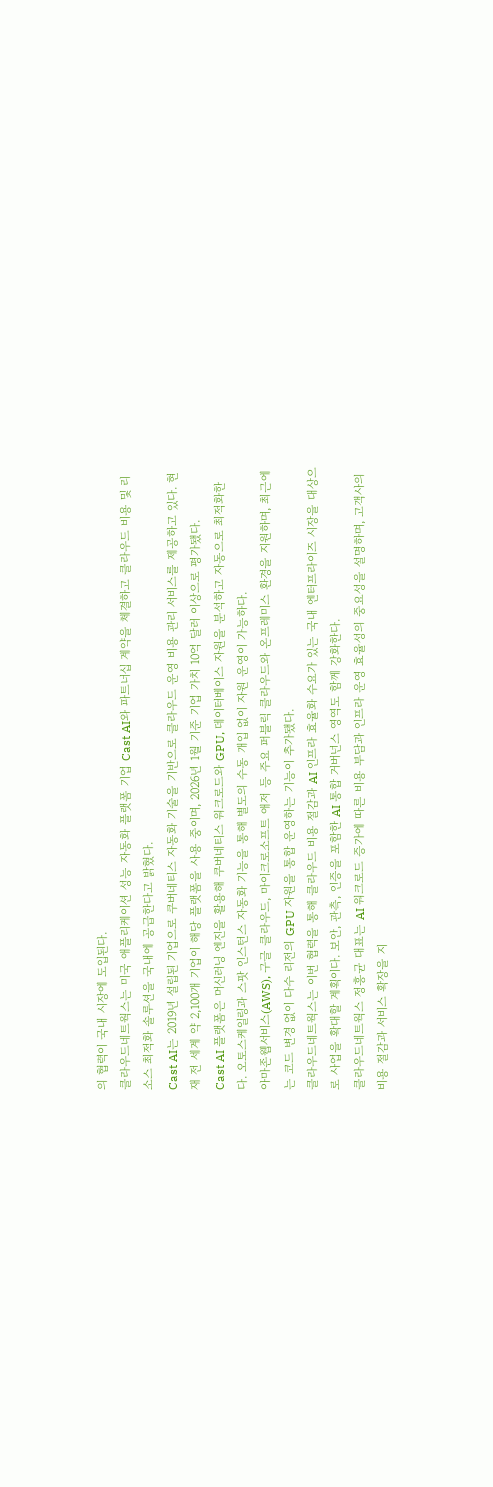의 협력이 국내 시장에 도입된다.
클라우드네트웍스는 미국 애플리케이션 성능 자동화 플랫폼 기업 Cast AI와 파트너십 계약을 체결하고 클라우드 비용 및 리소스 최적화 솔루션을 국내에 공급한다고 밝혔다.
Cast AI는 2019년 설립된 기업으로 쿠버네티스 자동화 기술을 기반으로 클라우드 운영 비용 관리 서비스를 제공하고 있다. 현재 전 세계 약 2,100개 기업이 해당 플랫폼을 사용 중이며, 2026년 1월 기준 기업 가치 10억 달러 이상으로 평가됐다.
Cast AI 플랫폼은 머신러닝 엔진을 활용해 쿠버네티스 워크로드와 GPU, 데이터베이스 자원을 분석하고 자동으로 최적화한다. 오토스케일링과 스팟 인스턴스 자동화 기능을 통해 별도의 수동 개입 없이 자원 운영이 가능하다.
아마존웹서비스(AWS), 구글 클라우드, 마이크로소프트 애저 등 주요 퍼블릭 클라우드와 온프레미스 환경을 지원하며, 최근에는 코드 변경 없이 다수 리전의 GPU 자원을 통합 운영하는 기능이 추가됐다.
클라우드네트웍스는 이번 협력을 통해 클라우드 비용 절감과 AI 인프라 효율화 수요가 있는 국내 엔터프라이즈 시장을 대상으로 사업을 확대할 계획이다. 보안, 관측, 인증을 포함한 AI 통합 거버넌스 영역도 함께 강화한다.
클라우드네트웍스 정흥균 대표는 AI 워크로드 증가에 따른 비용 부담과 인프라 운영 효율성의 중요성을 설명하며, 고객사의 비용 절감과 서비스 확장을 지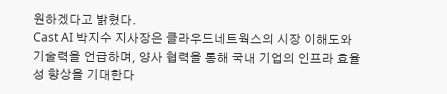원하겠다고 밝혔다.
Cast AI 박지수 지사장은 클라우드네트웍스의 시장 이해도와 기술력을 언급하며, 양사 협력을 통해 국내 기업의 인프라 효율성 향상을 기대한다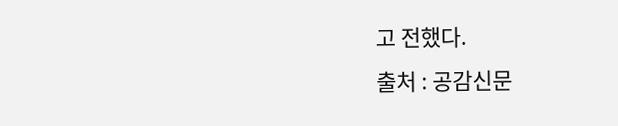고 전했다.
출처 : 공감신문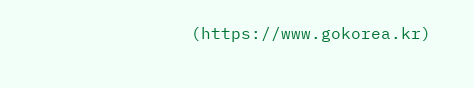(https://www.gokorea.kr)